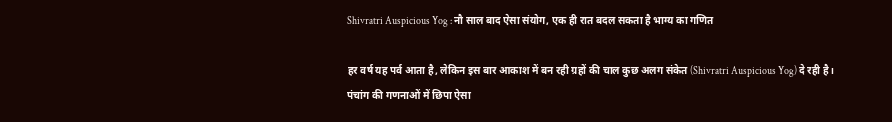Shivratri Auspicious Yog : नौ साल बाद ऐसा संयोग, एक ही रात बदल सकता है भाग्य का गणित

हर वर्ष यह पर्व आता है, लेकिन इस बार आकाश में बन रही ग्रहों की चाल कुछ अलग संकेत (Shivratri Auspicious Yog) दे रही है। पंचांग की गणनाओं में छिपा ऐसा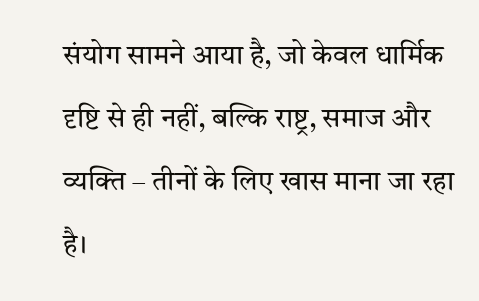संयोग सामने आया है, जो केवल धार्मिक दृष्टि से ही नहीं, बल्कि राष्ट्र, समाज और व्यक्ति – तीनों के लिए खास माना जा रहा है।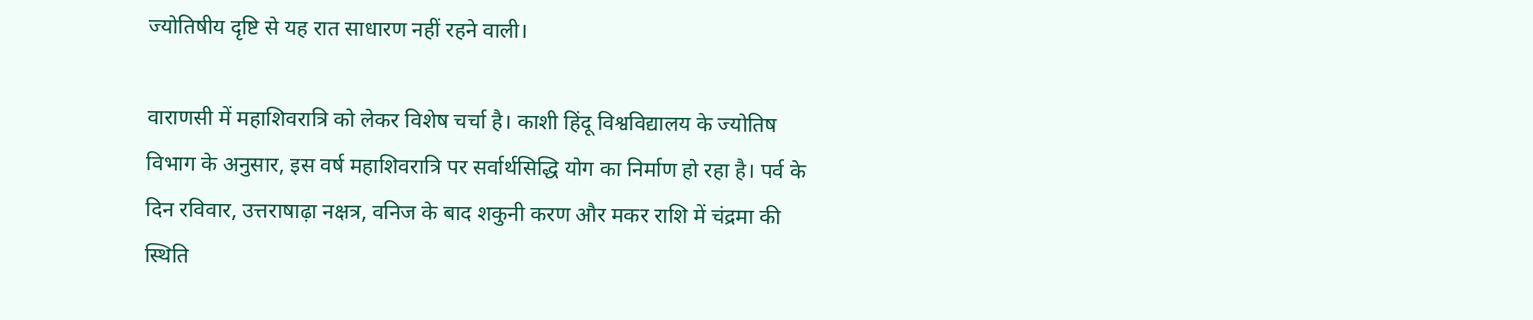ज्योतिषीय दृष्टि से यह रात साधारण नहीं रहने वाली।

वाराणसी में महाशिवरात्रि को लेकर विशेष चर्चा है। काशी हिंदू विश्वविद्यालय के ज्योतिष विभाग के अनुसार, इस वर्ष महाशिवरात्रि पर सर्वार्थसिद्धि योग का निर्माण हो रहा है। पर्व के दिन रविवार, उत्तराषाढ़ा नक्षत्र, वनिज के बाद शकुनी करण और मकर राशि में चंद्रमा की स्थिति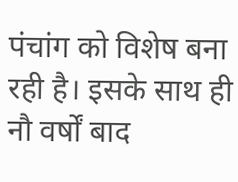पंचांग को विशेष बना रही है। इसके साथ ही नौ वर्षों बाद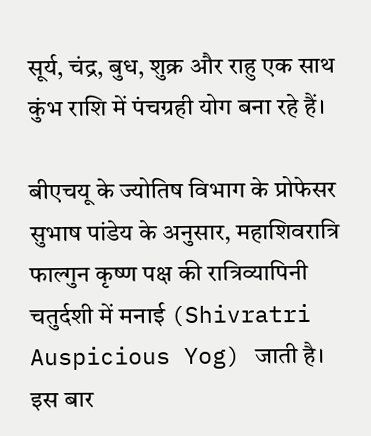सूर्य, चंद्र, बुध, शुक्र और राहु एक साथ कुंभ राशि में पंचग्रही योग बना रहे हैं।

बीएचयू के ज्योतिष विभाग के प्रोफेसर सुभाष पांडेय के अनुसार, महाशिवरात्रि फाल्गुन कृष्ण पक्ष की रात्रिव्यापिनी चतुर्दशी में मनाई (Shivratri Auspicious Yog) जाती है। इस बार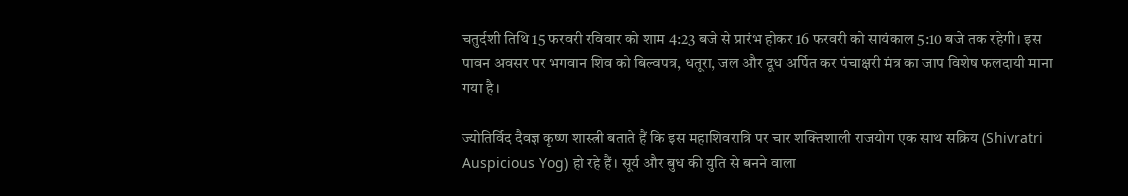चतुर्दशी तिथि 15 फरवरी रविवार को शाम 4:23 बजे से प्रारंभ होकर 16 फरवरी को सायंकाल 5:10 बजे तक रहेगी। इस पावन अवसर पर भगवान शिव को बिल्वपत्र, धतूरा, जल और दूध अर्पित कर पंचाक्षरी मंत्र का जाप विशेष फलदायी माना गया है।

ज्योतिर्विद दैवज्ञ कृष्ण शास्त्री बताते हैं कि इस महाशिवरात्रि पर चार शक्तिशाली राजयोग एक साथ सक्रिय (Shivratri Auspicious Yog) हो रहे हैं। सूर्य और बुध की युति से बनने वाला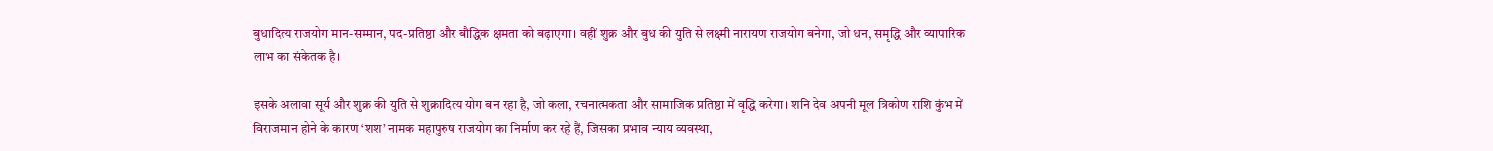बुधादित्य राजयोग मान-सम्मान, पद-प्रतिष्ठा और बौद्धिक क्षमता को बढ़ाएगा। वहीं शुक्र और बुध की युति से लक्ष्मी नारायण राजयोग बनेगा, जो धन, समृद्धि और व्यापारिक लाभ का संकेतक है।

इसके अलावा सूर्य और शुक्र की युति से शुक्रादित्य योग बन रहा है, जो कला, रचनात्मकता और सामाजिक प्रतिष्ठा में वृद्धि करेगा। शनि देव अपनी मूल त्रिकोण राशि कुंभ में विराजमान होने के कारण ‘शश’ नामक महापुरुष राजयोग का निर्माण कर रहे हैं, जिसका प्रभाव न्याय व्यवस्था,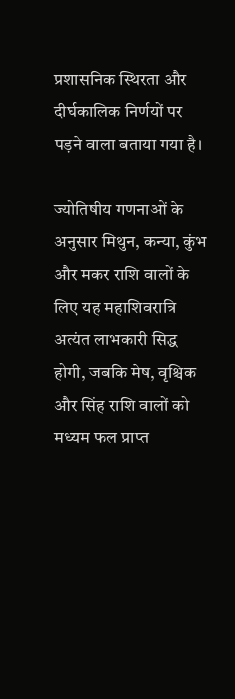प्रशासनिक स्थिरता और दीर्घकालिक निर्णयों पर पड़ने वाला बताया गया है।

ज्योतिषीय गणनाओं के अनुसार मिथुन, कन्या, कुंभ और मकर राशि वालों के लिए यह महाशिवरात्रि अत्यंत लाभकारी सिद्ध होगी, जबकि मेष, वृश्चिक और सिंह राशि वालों को मध्यम फल प्राप्त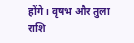होंगे। वृषभ और तुला राशि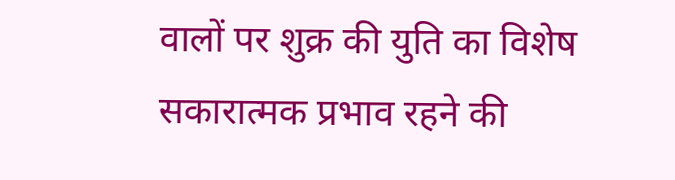वालों पर शुक्र की युति का विशेष सकारात्मक प्रभाव रहने की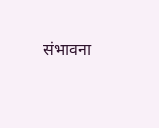संभावना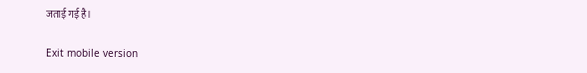जताई गई है।

Exit mobile version